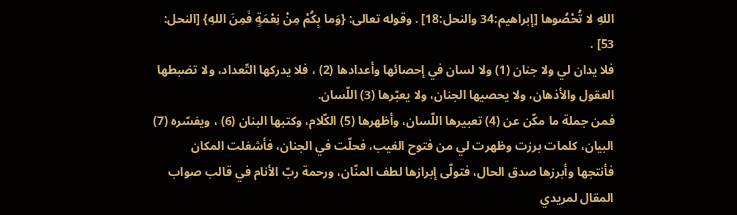اللهِ لا تُحْصُوها [إبراهيم:34 والنحل:18] . وقوله تعالى: {وَما بِكُمْ مِنْ نِعْمَةٍ فَمِنَ اللهِ} [النحل: 53] .
فلا يدان لي ولا جنان (1) ولا لسان في إحصائها وأعدادها (2) ، فلا يدركها التّعداد، ولا تضبطها العقول والأذهان، ولا يحصيها الجنان، ولا يعبّرها (3) اللّسان.
فمن جملة ما مكّن عن (4) تعبيرها اللّسان، وأظهرها (5) الكّلام، وكتبها البنان (6) ، ويفسّره (7) البيان، كلمات برزت وظهرت لي من فتوح الغيب، فحلّت في الجنان، فأشغلت المكان فأنتجها وأبرزها صدق الحال، فتولّى إبرازها لطف المنّان، ورحمة ربّ الأنام في قالب صواب المقال لمريدي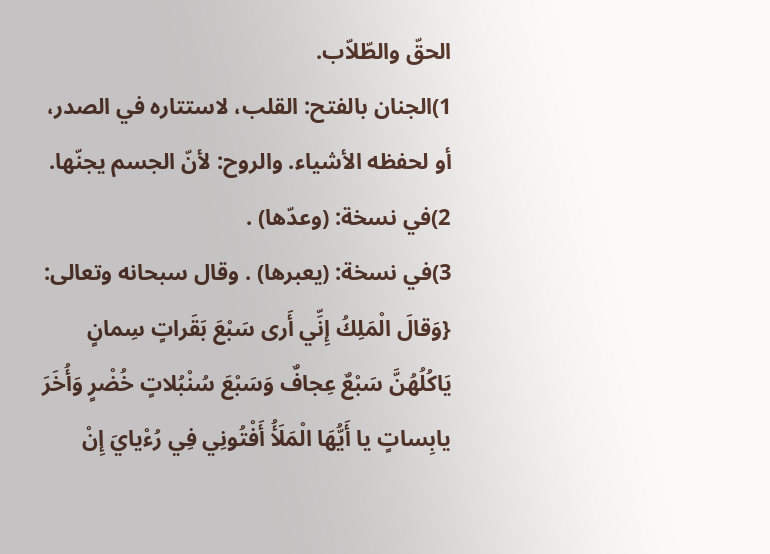الحقّ والطّلاّب.
1)الجنان بالفتح: القلب، لاستتاره في الصدر، أو لحفظه الأشياء. والروح: لأنّ الجسم يجنّها.
2)في نسخة: (وعدّها) .
3)في نسخة: (يعبرها) . وقال سبحانه وتعالى: {وَقالَ الْمَلِكُ إِنِّي أَرى سَبْعَ بَقَراتٍ سِمانٍ يَاكُلُهُنَّ سَبْعٌ عِجافٌ وَسَبْعَ سُنْبُلاتٍ خُضْرٍ وَأُخَرَ يابِساتٍ يا أَيُّهَا الْمَلَأُ أَفْتُونِي فِي رُءْيايَ إِنْ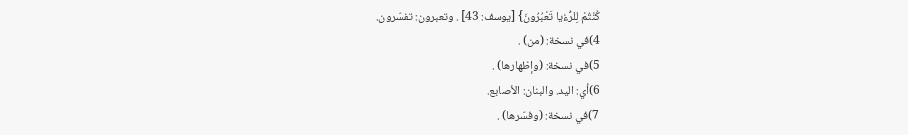كُنْتُمْ لِلرُّءْيا تَعْبُرُونَ} [يوسف: 43] . وتعبرون: تفسّرون.
4)في نسخة: (من) .
5)في نسخة: (وإظهارها) .
6)أي: اليد. والبنان: الأصابع.
7)في نسخة: (وفسّرها) .